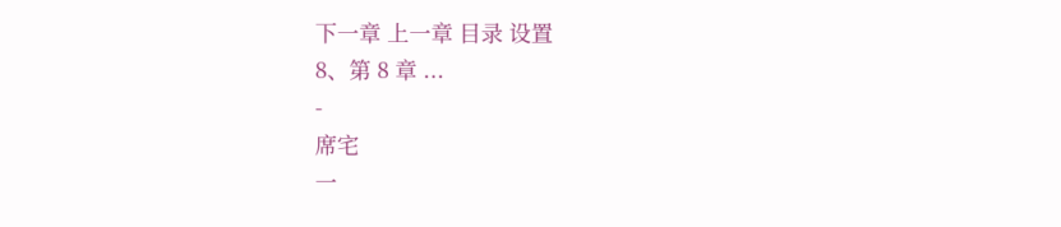下一章 上一章 目录 设置
8、第 8 章 ...
-
席宅
一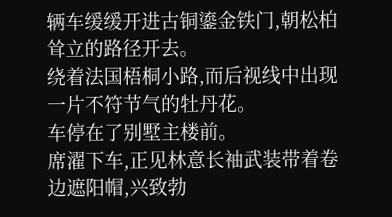辆车缓缓开进古铜鎏金铁门,朝松柏耸立的路径开去。
绕着法国梧桐小路,而后视线中出现一片不符节气的牡丹花。
车停在了别墅主楼前。
席濯下车,正见林意长袖武装带着卷边遮阳帽,兴致勃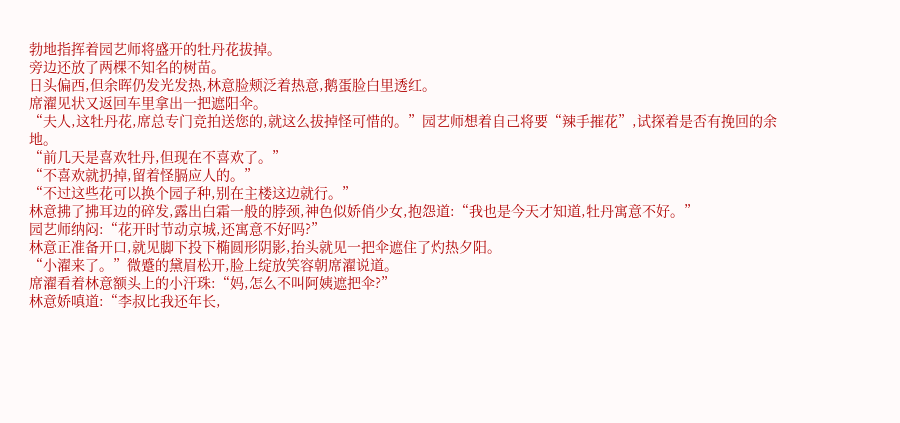勃地指挥着园艺师将盛开的牡丹花拔掉。
旁边还放了两棵不知名的树苗。
日头偏西,但余晖仍发光发热,林意脸颊泛着热意,鹅蛋脸白里透红。
席濯见状又返回车里拿出一把遮阳伞。
“夫人,这牡丹花,席总专门竞拍送您的,就这么拔掉怪可惜的。”园艺师想着自己将要“辣手摧花”,试探着是否有挽回的余地。
“前几天是喜欢牡丹,但现在不喜欢了。”
“不喜欢就扔掉,留着怪膈应人的。”
“不过这些花可以换个园子种,别在主楼这边就行。”
林意拂了拂耳边的碎发,露出白霜一般的脖颈,神色似娇俏少女,抱怨道:“我也是今天才知道,牡丹寓意不好。”
园艺师纳闷:“花开时节动京城,还寓意不好吗?”
林意正准备开口,就见脚下投下椭圆形阴影,抬头就见一把伞遮住了灼热夕阳。
“小濯来了。”微蹙的黛眉松开,脸上绽放笑容朝席濯说道。
席濯看着林意额头上的小汗珠:“妈,怎么不叫阿姨遮把伞?”
林意娇嗔道:“李叔比我还年长,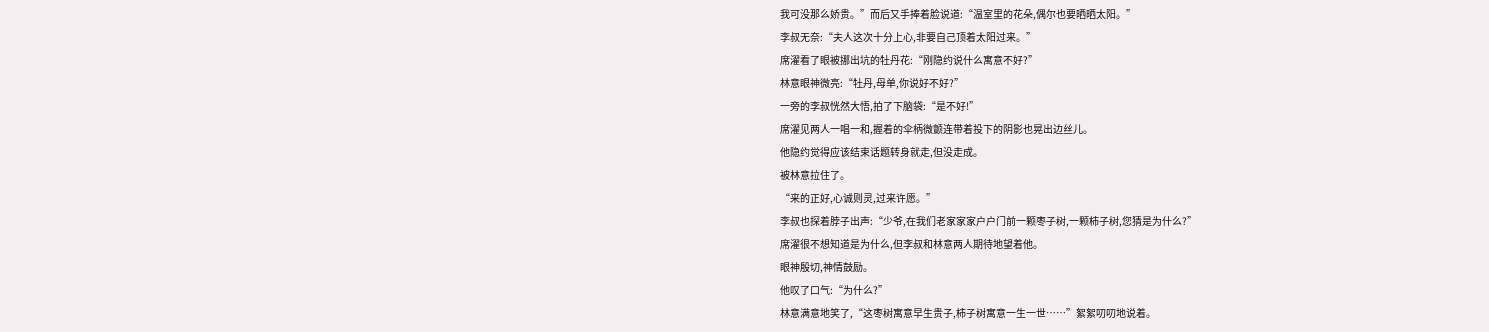我可没那么娇贵。”而后又手捧着脸说道:“温室里的花朵,偶尔也要晒晒太阳。”
李叔无奈:“夫人这次十分上心,非要自己顶着太阳过来。”
席濯看了眼被挪出坑的牡丹花:“刚隐约说什么寓意不好?”
林意眼神微亮:“牡丹,母单,你说好不好?”
一旁的李叔恍然大悟,拍了下脑袋:“是不好!”
席濯见两人一唱一和,握着的伞柄微颤连带着投下的阴影也晃出边丝儿。
他隐约觉得应该结束话题转身就走,但没走成。
被林意拉住了。
“来的正好,心诚则灵,过来许愿。”
李叔也探着脖子出声:“少爷,在我们老家家家户户门前一颗枣子树,一颗柿子树,您猜是为什么?”
席濯很不想知道是为什么,但李叔和林意两人期待地望着他。
眼神殷切,神情鼓励。
他叹了口气:“为什么?”
林意满意地笑了,“这枣树寓意早生贵子,柿子树寓意一生一世……”絮絮叨叨地说着。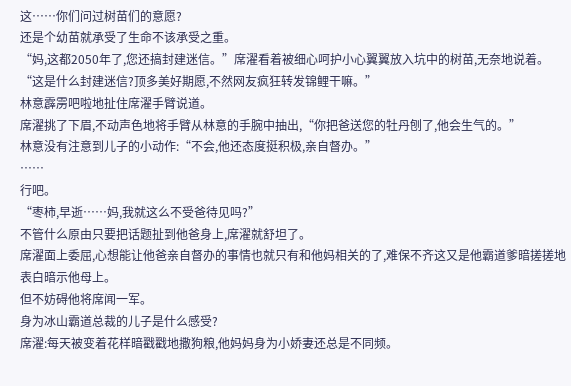这……你们问过树苗们的意愿?
还是个幼苗就承受了生命不该承受之重。
“妈,这都2050年了,您还搞封建迷信。”席濯看着被细心呵护小心翼翼放入坑中的树苗,无奈地说着。
“这是什么封建迷信?顶多美好期愿,不然网友疯狂转发锦鲤干嘛。”
林意霹雳吧啦地扯住席濯手臂说道。
席濯挑了下眉,不动声色地将手臂从林意的手腕中抽出,“你把爸送您的牡丹刨了,他会生气的。”
林意没有注意到儿子的小动作:“不会,他还态度挺积极,亲自督办。”
……
行吧。
“枣柿,早逝……妈,我就这么不受爸待见吗?”
不管什么原由只要把话题扯到他爸身上,席濯就舒坦了。
席濯面上委屈,心想能让他爸亲自督办的事情也就只有和他妈相关的了,难保不齐这又是他霸道爹暗搓搓地表白暗示他母上。
但不妨碍他将席闻一军。
身为冰山霸道总裁的儿子是什么感受?
席濯:每天被变着花样暗戳戳地撒狗粮,他妈妈身为小娇妻还总是不同频。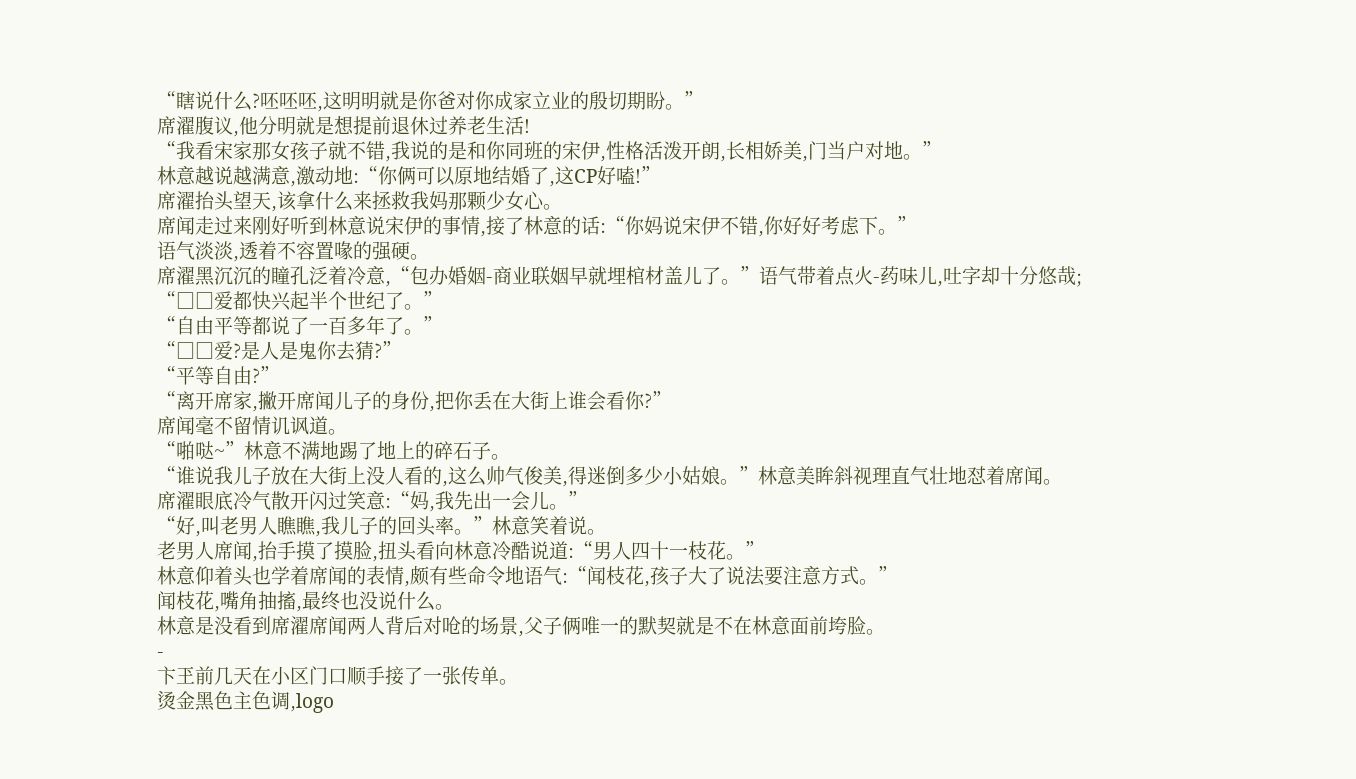“瞎说什么?呸呸呸,这明明就是你爸对你成家立业的殷切期盼。”
席濯腹议,他分明就是想提前退休过养老生活!
“我看宋家那女孩子就不错,我说的是和你同班的宋伊,性格活泼开朗,长相娇美,门当户对地。”
林意越说越满意,激动地:“你俩可以原地结婚了,这CP好嗑!”
席濯抬头望天,该拿什么来拯救我妈那颗少女心。
席闻走过来刚好听到林意说宋伊的事情,接了林意的话:“你妈说宋伊不错,你好好考虑下。”
语气淡淡,透着不容置喙的强硬。
席濯黑沉沉的瞳孔泛着冷意,“包办婚姻-商业联姻早就埋棺材盖儿了。”语气带着点火-药味儿,吐字却十分悠哉;
“□□爱都快兴起半个世纪了。”
“自由平等都说了一百多年了。”
“□□爱?是人是鬼你去猜?”
“平等自由?”
“离开席家,撇开席闻儿子的身份,把你丢在大街上谁会看你?”
席闻毫不留情讥讽道。
“啪哒~”林意不满地踢了地上的碎石子。
“谁说我儿子放在大街上没人看的,这么帅气俊美,得迷倒多少小姑娘。”林意美眸斜视理直气壮地怼着席闻。
席濯眼底冷气散开闪过笑意:“妈,我先出一会儿。”
“好,叫老男人瞧瞧,我儿子的回头率。”林意笑着说。
老男人席闻,抬手摸了摸脸,扭头看向林意冷酷说道:“男人四十一枝花。”
林意仰着头也学着席闻的表情,颇有些命令地语气:“闻枝花,孩子大了说法要注意方式。”
闻枝花,嘴角抽搐,最终也没说什么。
林意是没看到席濯席闻两人背后对呛的场景,父子俩唯一的默契就是不在林意面前垮脸。
-
卞玊前几天在小区门口顺手接了一张传单。
烫金黑色主色调,logo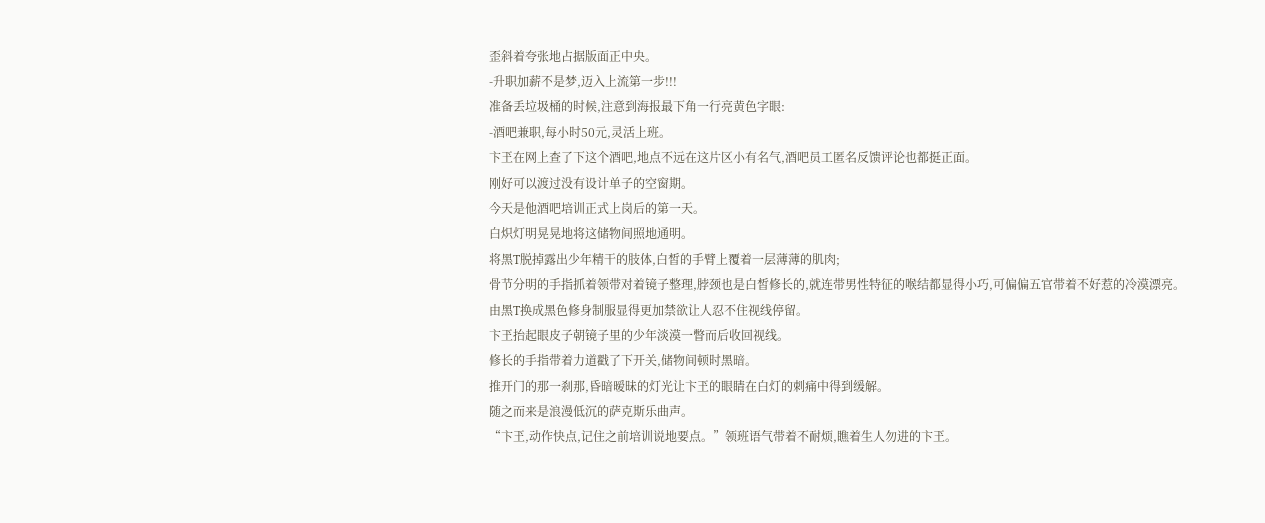歪斜着夸张地占据版面正中央。
-升职加薪不是梦,迈入上流第一步!!!
准备丢垃圾桶的时候,注意到海报最下角一行亮黄色字眼:
-酒吧兼职,每小时50元,灵活上班。
卞玊在网上查了下这个酒吧,地点不远在这片区小有名气,酒吧员工匿名反馈评论也都挺正面。
刚好可以渡过没有设计单子的空窗期。
今天是他酒吧培训正式上岗后的第一天。
白炽灯明晃晃地将这储物间照地通明。
将黑T脱掉露出少年精干的肢体,白皙的手臂上覆着一层薄薄的肌肉;
骨节分明的手指抓着领带对着镜子整理,脖颈也是白皙修长的,就连带男性特征的喉结都显得小巧,可偏偏五官带着不好惹的冷漠漂亮。
由黑T换成黑色修身制服显得更加禁欲让人忍不住视线停留。
卞玊抬起眼皮子朝镜子里的少年淡漠一瞥而后收回视线。
修长的手指带着力道戳了下开关,储物间顿时黑暗。
推开门的那一刹那,昏暗暧昧的灯光让卞玊的眼睛在白灯的刺痛中得到缓解。
随之而来是浪漫低沉的萨克斯乐曲声。
“卞玊,动作快点,记住之前培训说地要点。”领班语气带着不耐烦,瞧着生人勿进的卞玊。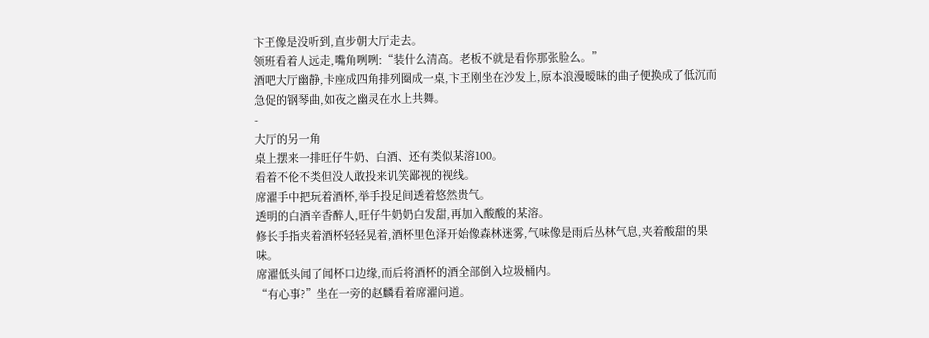卞玊像是没听到,直步朝大厅走去。
领班看着人远走,嘴角咧咧:“装什么清高。老板不就是看你那张脸么。”
酒吧大厅幽静,卡座成四角排列圈成一桌,卞玊刚坐在沙发上,原本浪漫暧昧的曲子便换成了低沉而急促的钢琴曲,如夜之幽灵在水上共舞。
-
大厅的另一角
桌上摆来一排旺仔牛奶、白酒、还有类似某溶100。
看着不伦不类但没人敢投来讥笑鄙视的视线。
席濯手中把玩着酒杯,举手投足间透着悠然贵气。
透明的白酒辛香醉人,旺仔牛奶奶白发甜,再加入酸酸的某溶。
修长手指夹着酒杯轻轻晃着,酒杯里色泽开始像森林迷雾,气味像是雨后丛林气息,夹着酸甜的果味。
席濯低头闻了闻杯口边缘,而后将酒杯的酒全部倒入垃圾桶内。
“有心事?”坐在一旁的赵麟看着席濯问道。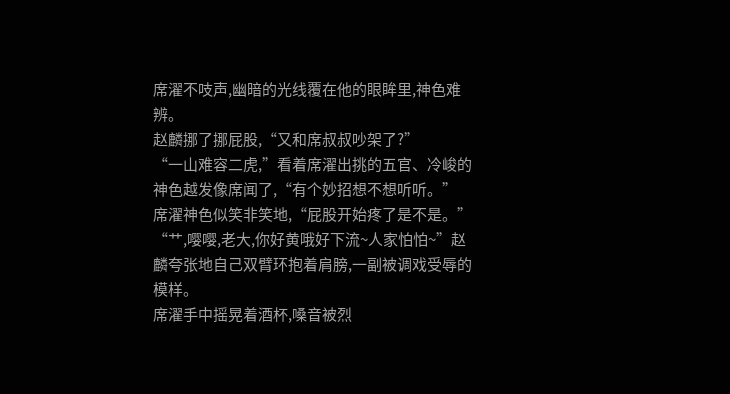席濯不吱声,幽暗的光线覆在他的眼眸里,神色难辨。
赵麟挪了挪屁股,“又和席叔叔吵架了?”
“一山难容二虎,”看着席濯出挑的五官、冷峻的神色越发像席闻了,“有个妙招想不想听听。”
席濯神色似笑非笑地,“屁股开始疼了是不是。”
“艹,嘤嘤,老大,你好黄哦好下流~人家怕怕~”赵麟夸张地自己双臂环抱着肩膀,一副被调戏受辱的模样。
席濯手中摇晃着酒杯,嗓音被烈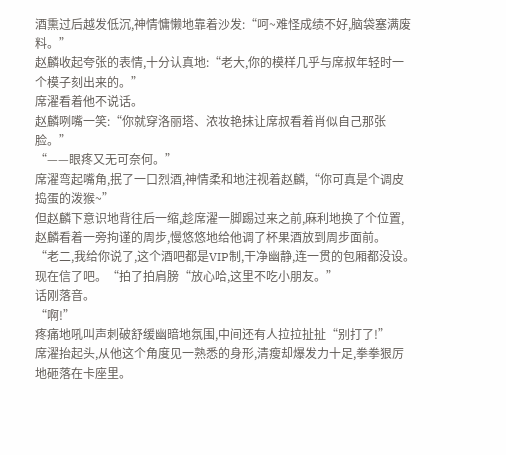酒熏过后越发低沉,神情慵懒地靠着沙发:“呵~难怪成绩不好,脑袋塞满废料。”
赵麟收起夸张的表情,十分认真地:“老大,你的模样几乎与席叔年轻时一个模子刻出来的。”
席濯看着他不说话。
赵麟咧嘴一笑:“你就穿洛丽塔、浓妆艳抹让席叔看着肖似自己那张脸。”
“——眼疼又无可奈何。”
席濯弯起嘴角,抿了一口烈酒,神情柔和地注视着赵麟,“你可真是个调皮捣蛋的泼猴~”
但赵麟下意识地背往后一缩,趁席濯一脚踢过来之前,麻利地换了个位置,
赵麟看着一旁拘谨的周步,慢悠悠地给他调了杯果酒放到周步面前。
“老二,我给你说了,这个酒吧都是VIP制,干净幽静,连一贯的包厢都没设。现在信了吧。“拍了拍肩膀“放心哈,这里不吃小朋友。”
话刚落音。
“啊!”
疼痛地吼叫声刺破舒缓幽暗地氛围,中间还有人拉拉扯扯“别打了!”
席濯抬起头,从他这个角度见一熟悉的身形,清瘦却爆发力十足,拳拳狠厉地砸落在卡座里。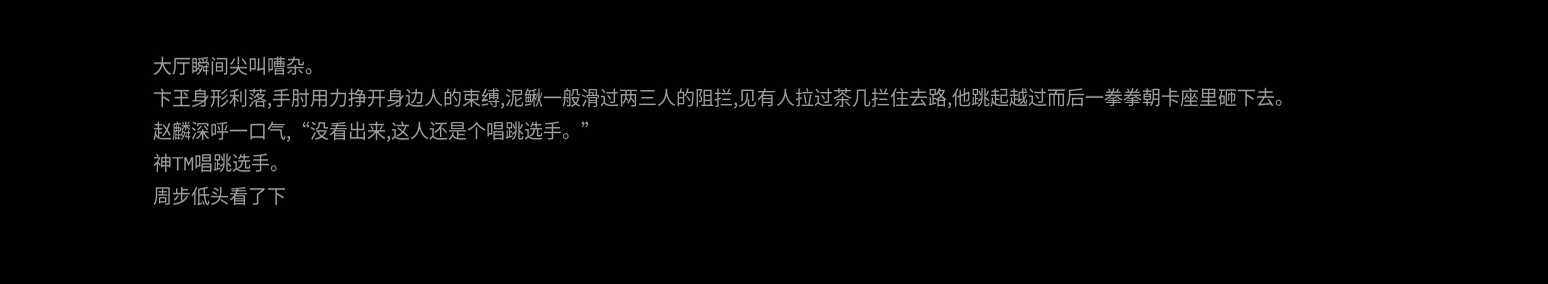大厅瞬间尖叫嘈杂。
卞玊身形利落,手肘用力挣开身边人的束缚,泥鳅一般滑过两三人的阻拦,见有人拉过茶几拦住去路,他跳起越过而后一拳拳朝卡座里砸下去。
赵麟深呼一口气,“没看出来,这人还是个唱跳选手。”
神TM唱跳选手。
周步低头看了下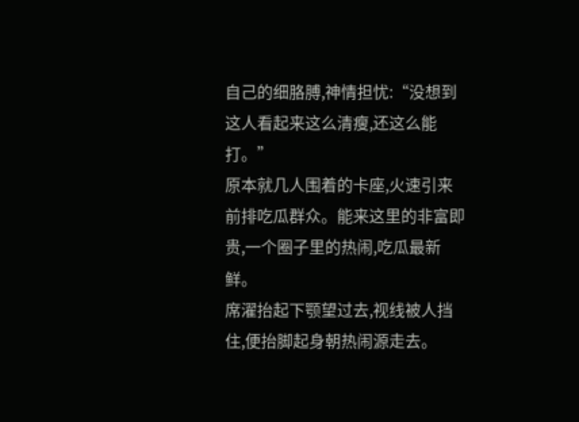自己的细胳膊,神情担忧:“没想到这人看起来这么清瘦,还这么能打。”
原本就几人围着的卡座,火速引来前排吃瓜群众。能来这里的非富即贵,一个圈子里的热闹,吃瓜最新鲜。
席濯抬起下颚望过去,视线被人挡住,便抬脚起身朝热闹源走去。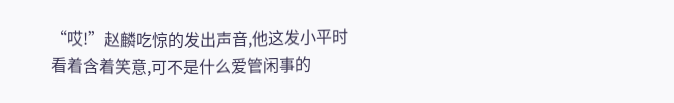“哎!”赵麟吃惊的发出声音,他这发小平时看着含着笑意,可不是什么爱管闲事的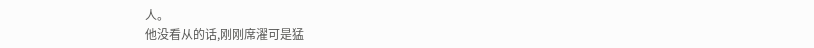人。
他没看从的话,刚刚席濯可是猛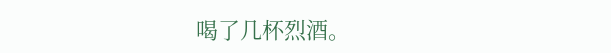喝了几杯烈酒。